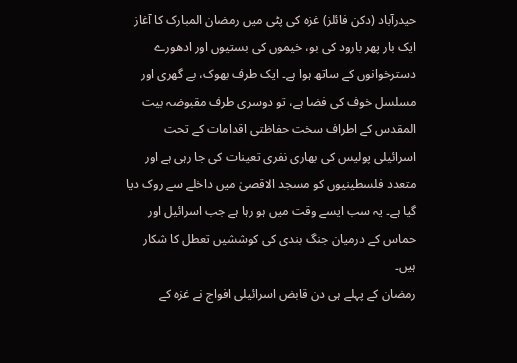حیدرآباد (دکن فائلز) غزہ کی پٹی میں رمضان المبارک کا آغاز ایک بار پھر بارود کی بو، خیموں کی بستیوں اور ادھورے دسترخوانوں کے ساتھ ہوا ہے۔ ایک طرف بھوک، بے گھری اور مسلسل خوف کی فضا ہے، تو دوسری طرف مقبوضہ بیت المقدس کے اطراف سخت حفاظتی اقدامات کے تحت اسرائیلی پولیس کی بھاری نفری تعینات کی جا رہی ہے اور متعدد فلسطینیوں کو مسجد الاقصیٰ میں داخلے سے روک دیا گیا ہے۔ یہ سب ایسے وقت میں ہو رہا ہے جب اسرائیل اور حماس کے درمیان جنگ بندی کی کوششیں تعطل کا شکار ہیں۔
رمضان کے پہلے ہی دن قابض اسرائیلی افواج نے غزہ کے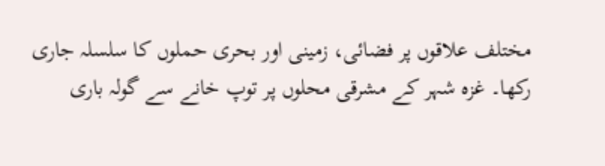مختلف علاقوں پر فضائی، زمینی اور بحری حملوں کا سلسلہ جاری رکھا۔ غزہ شہر کے مشرقی محلوں پر توپ خانے سے گولہ باری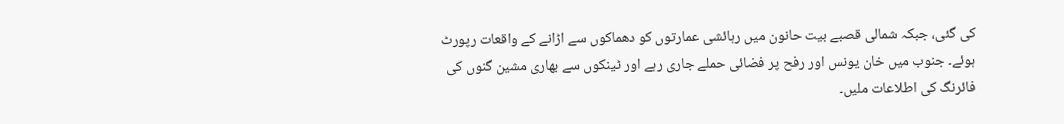کی گئی، جبکہ شمالی قصبے بیت حانون میں رہائشی عمارتوں کو دھماکوں سے اڑانے کے واقعات رپورٹ ہوئے۔ جنوب میں خان یونس اور رفح پر فضائی حملے جاری رہے اور ٹینکوں سے بھاری مشین گنوں کی فائرنگ کی اطلاعات ملیں۔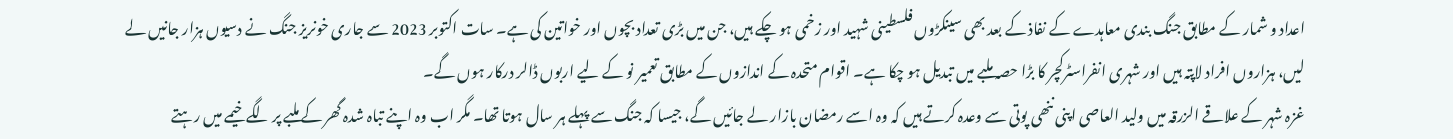اعداد و شمار کے مطابق جنگ بندی معاہدے کے نفاذ کے بعد بھی سینکڑوں فلسطینی شہید اور زخمی ہو چکے ہیں، جن میں بڑی تعداد بچوں اور خواتین کی ہے۔ سات اکتوبر 2023 سے جاری خونریز جنگ نے دسیوں ہزار جانیں لے لیں، ہزاروں افراد لاپتہ ہیں اور شہری انفراسٹرکچر کا بڑا حصہ ملبے میں تبدیل ہو چکا ہے۔ اقوام متحدہ کے اندازوں کے مطابق تعمیر نو کے لیے اربوں ڈالر درکار ہوں گے۔
غزہ شہر کے علاقے الزرقہ میں ولید العاصی اپنی ننھی پوتی سے وعدہ کرتے ہیں کہ وہ اسے رمضان بازار لے جائیں گے، جیسا کہ جنگ سے پہلے ہر سال ہوتا تھا۔ مگر اب وہ اپنے تباہ شدہ گھر کے ملبے پر لگے خیمے میں رہتے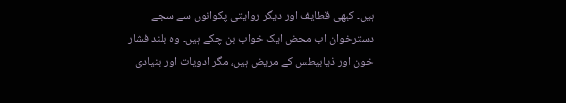ہیں۔ کبھی قطایف اور دیگر روایتی پکوانوں سے سجے دسترخوان اب محض ایک خواب بن چکے ہیں۔ وہ بلند فشار خون اور ذیابیطس کے مریض ہیں، مگر ادویات اور بنیادی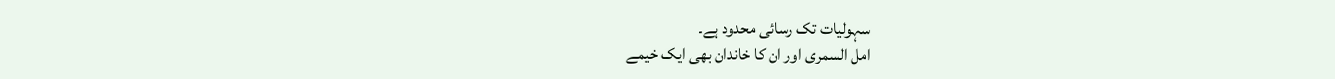سہولیات تک رسائی محدود ہے۔
امل السمری اور ان کا خاندان بھی ایک خیمے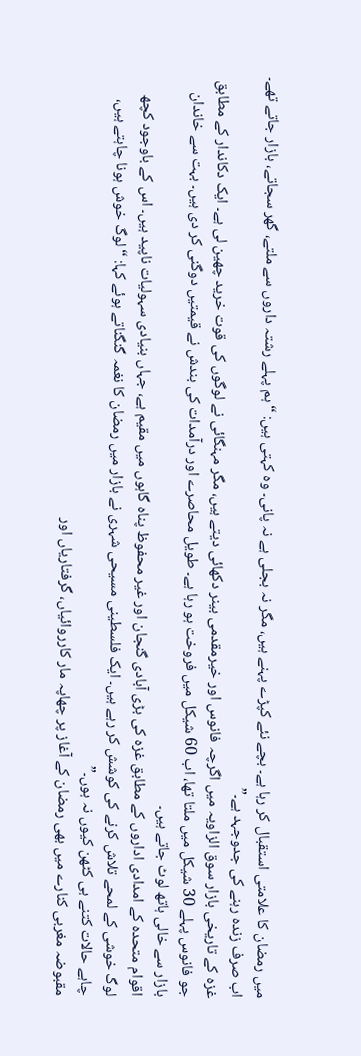میں رمضان کا علامتی استقبال کر رہا ہے۔ بچے نئے کپڑے پہنے ہیں، مگر نہ بجلی ہے نہ پانی۔ وہ کہتی ہیں: “ہم پہلے رشتہ داروں سے ملتے، گھر سجاتے، بازار جاتے تھے۔ اب صرف زندہ رہنے کی جدوجہد ہے۔”
غزہ کے تاریخی بازار سوق الزاویہ میں اگرچہ فانوس اور خیرمقدمی بینر دکھائی دیتے ہیں، مگر مہنگائی نے لوگوں کی قوت خرید چھین لی ہے۔ ایک دکاندار کے مطابق جو فانوس پہلے 30 شیکل میں ملتا تھا، اب 60 شیکل میں فروخت ہو رہا ہے۔ طویل محاصرے اور درآمدات کی بندش نے قیمتیں دوگنی کر دی ہیں۔ بہت سے خاندان بازار سے خالی ہاتھ لوٹ جاتے ہیں۔
اقوام متحدہ کے امدادی اداروں کے مطابق غزہ کی بڑی آبادی گنجان اور غیر محفوظ پناہ گاہوں میں مقیم ہے، جہاں بنیادی سہولیات ناپید ہیں۔ اس کے باوجود کچھ لوگ خوشی کے لمحے تلاش کرنے کی کوشش کر رہے ہیں۔ ایک فلسطینی مسیحی شہری نے بازار میں رمضان کا نغمہ گنگناتے ہوئے کہا: “لوگ خوش ہونا چاہتے ہیں، چاہے حالات کتنے ہی کٹھن کیوں نہ ہوں۔”
مقبوضہ مغربی کنارے میں بھی رمضان کے آغاز پر چھاپہ مار کارروائیاں، گرفتاریاں اور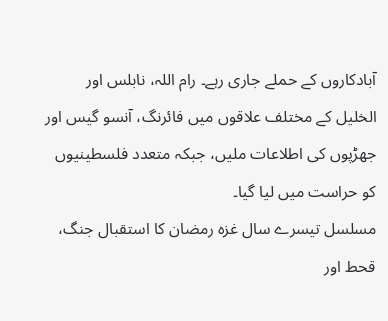آبادکاروں کے حملے جاری رہے۔ رام اللہ، نابلس اور الخلیل کے مختلف علاقوں میں فائرنگ، آنسو گیس اور جھڑپوں کی اطلاعات ملیں، جبکہ متعدد فلسطینیوں کو حراست میں لیا گیا۔
مسلسل تیسرے سال غزہ رمضان کا استقبال جنگ، قحط اور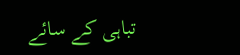تباہی کے سائے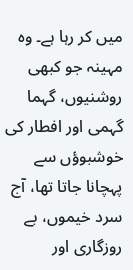میں کر رہا ہے۔ وہ مہینہ جو کبھی روشنیوں، گہما گہمی اور افطار کی خوشبوؤں سے پہچانا جاتا تھا، آج سرد خیموں، بے روزگاری اور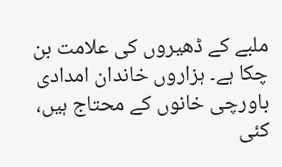ملبے کے ڈھیروں کی علامت بن چکا ہے۔ ہزاروں خاندان امدادی باورچی خانوں کے محتاج ہیں، کئی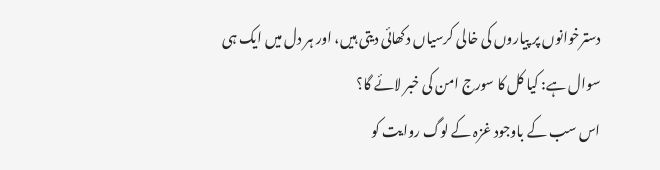دسترخوانوں پر پیاروں کی خالی کرسیاں دکھائی دیتی ہیں، اور ہر دل میں ایک ہی سوال ہے: کیا کل کا سورج امن کی خبر لائے گا؟
اس سب کے باوجود غزہ کے لوگ روایت کو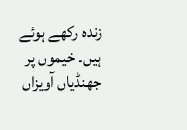زندہ رکھے ہوئے ہیں۔ خیموں پر جھنڈیاں آویزاں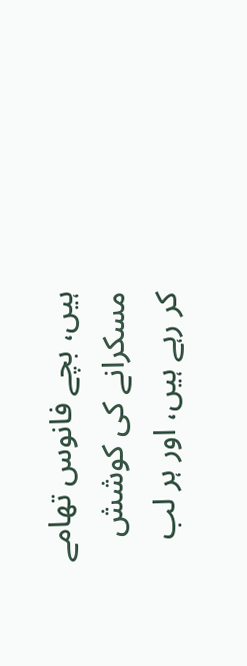ہیں، بچے فانوس تھامے مسکرانے کی کوشش کر رہے ہیں، اور ہر لب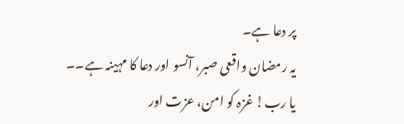پر دعا ہے۔
یہ رمضان واقعی صبر، آنسو اور دعا کا مہینہ ہے۔۔
یا رب! غزہ کو امن، عزت اور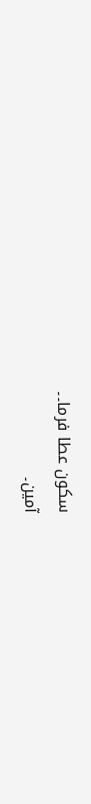سکون عطا فرما۔۔
آمین۔